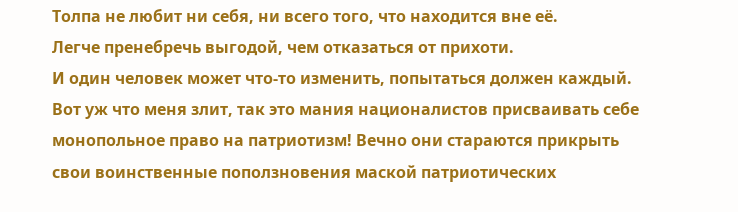Толпа не любит ни себя, ни всего того, что находится вне её.
Легче пренебречь выгодой, чем отказаться от прихоти.
И один человек может что-то изменить, попытаться должен каждый.
Вот уж что меня злит, так это мания националистов присваивать себе монопольное право на патриотизм! Вечно они стараются прикрыть свои воинственные поползновения маской патриотических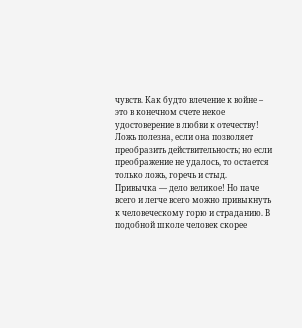чувств. Как будто влечение к войне – это в конечном счете некое удостоверение в любви к отечеству!
Ложь полезна, если она позволяет преобразить действительность; но если преображение не удалось, то остается только ложь, горечь и стыд.
Привычка — дело великое! Но паче всего и легче всего можно привыкнуть к человеческому горю и страданию. В подобной школе человек скорее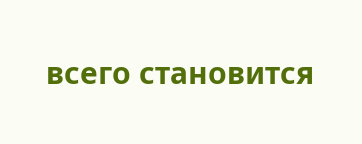всего становится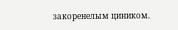закоренелым циником.